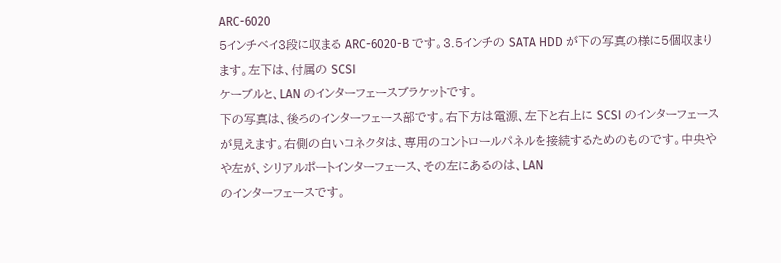ARC-6020
5インチベイ3段に収まる ARC-6020-B です。3.5インチの SATA HDD が下の写真の様に5個収まります。左下は、付属の SCSI
ケーブルと、LAN のインターフェースブラケットです。
下の写真は、後ろのインターフェース部です。右下方は電源、左下と右上に SCSI のインターフェースが見えます。右側の白いコネクタは、専用のコントロールパネルを接続するためのものです。中央やや左が、シリアルポートインターフェース、その左にあるのは、LAN
のインターフェースです。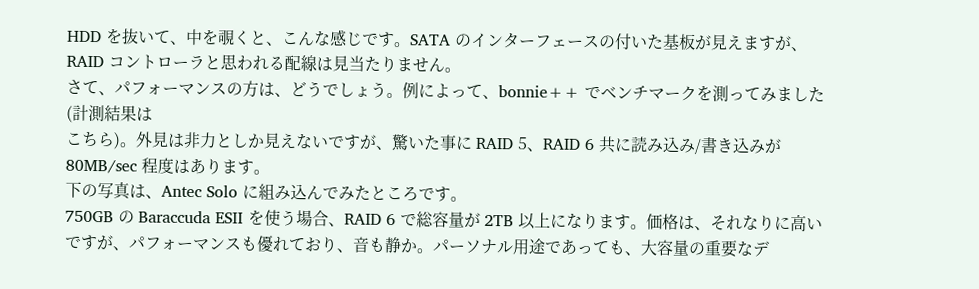HDD を抜いて、中を覗くと、こんな感じです。SATA のインターフェースの付いた基板が見えますが、RAID コントローラと思われる配線は見当たりません。
さて、パフォーマンスの方は、どうでしょう。例によって、bonnie++ でベンチマークを測ってみました(計測結果は
こちら)。外見は非力としか見えないですが、驚いた事に RAID 5、RAID 6 共に読み込み/書き込みが 80MB/sec 程度はあります。
下の写真は、Antec Solo に組み込んでみたところです。
750GB の Baraccuda ESⅡ を使う場合、RAID 6 で総容量が 2TB 以上になります。価格は、それなりに高いですが、パフォーマンスも優れており、音も静か。パーソナル用途であっても、大容量の重要なデ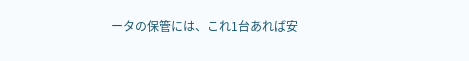ータの保管には、これ1台あれば安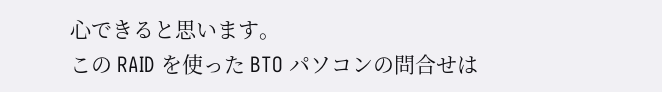心できると思います。
この RAID を使った BTO パソコンの問合せは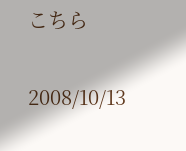こちら

2008/10/13